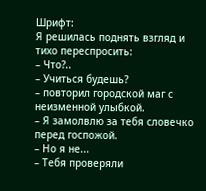Шрифт:
Я решилась поднять взгляд и тихо переспросить:
– Что?..
– Учиться будешь?
– повторил городской маг с неизменной улыбкой.
– Я замолвлю за тебя словечко перед госпожой.
– Но я не...
– Тебя проверяли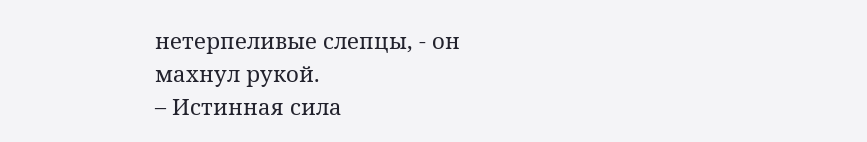нетерпеливые слепцы, - он махнул рукой.
– Истинная сила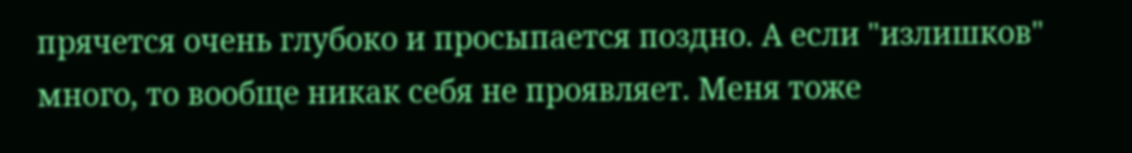прячется очень глубоко и просыпается поздно. А если "излишков" много, то вообще никак себя не проявляет. Меня тоже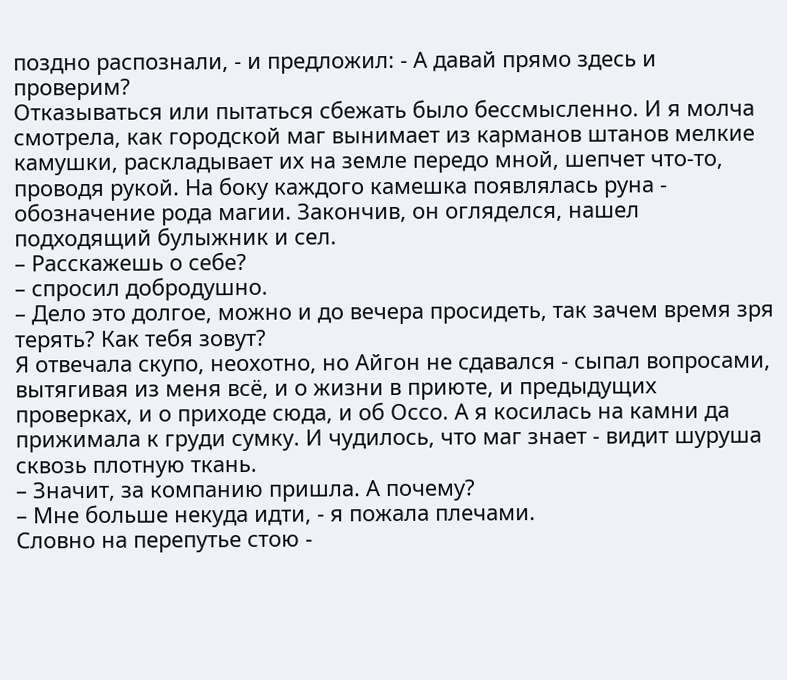поздно распознали, - и предложил: - А давай прямо здесь и проверим?
Отказываться или пытаться сбежать было бессмысленно. И я молча смотрела, как городской маг вынимает из карманов штанов мелкие камушки, раскладывает их на земле передо мной, шепчет что-то, проводя рукой. На боку каждого камешка появлялась руна - обозначение рода магии. Закончив, он огляделся, нашел подходящий булыжник и сел.
– Расскажешь о себе?
– спросил добродушно.
– Дело это долгое, можно и до вечера просидеть, так зачем время зря терять? Как тебя зовут?
Я отвечала скупо, неохотно, но Айгон не сдавался - сыпал вопросами, вытягивая из меня всё, и о жизни в приюте, и предыдущих проверках, и о приходе сюда, и об Оссо. А я косилась на камни да прижимала к груди сумку. И чудилось, что маг знает - видит шуруша сквозь плотную ткань.
– Значит, за компанию пришла. А почему?
– Мне больше некуда идти, - я пожала плечами.
Словно на перепутье стою -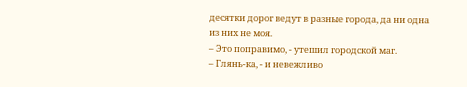десятки дорог ведут в разные города, да ни одна из них не моя.
– Это поправимо, - утешил городской маг.
– Глянь-ка, - и невежливо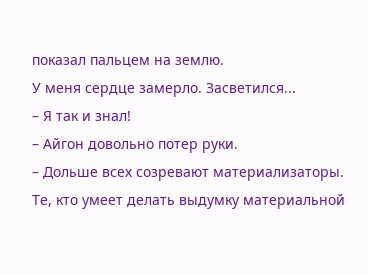показал пальцем на землю.
У меня сердце замерло. Засветился...
– Я так и знал!
– Айгон довольно потер руки.
– Дольше всех созревают материализаторы. Те, кто умеет делать выдумку материальной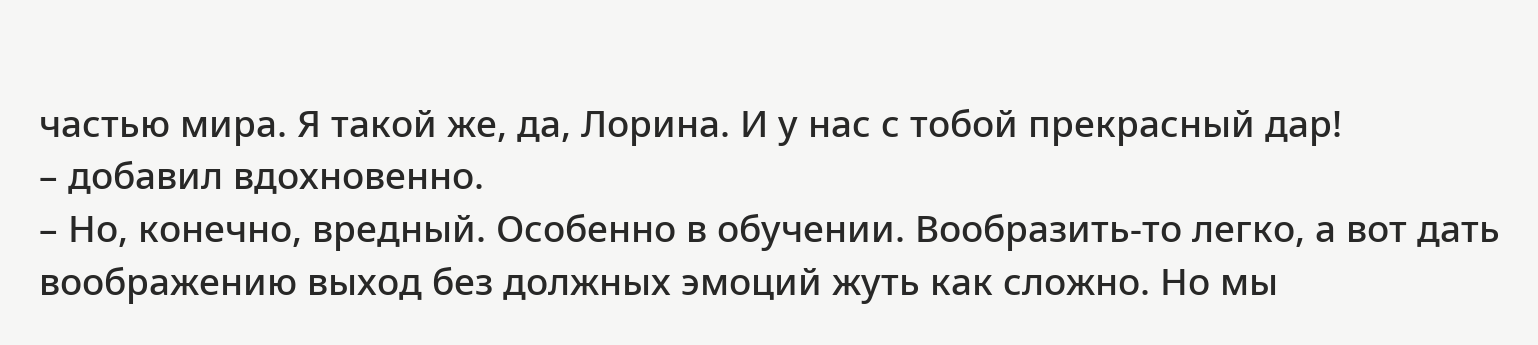частью мира. Я такой же, да, Лорина. И у нас с тобой прекрасный дар!
– добавил вдохновенно.
– Но, конечно, вредный. Особенно в обучении. Вообразить-то легко, а вот дать воображению выход без должных эмоций жуть как сложно. Но мы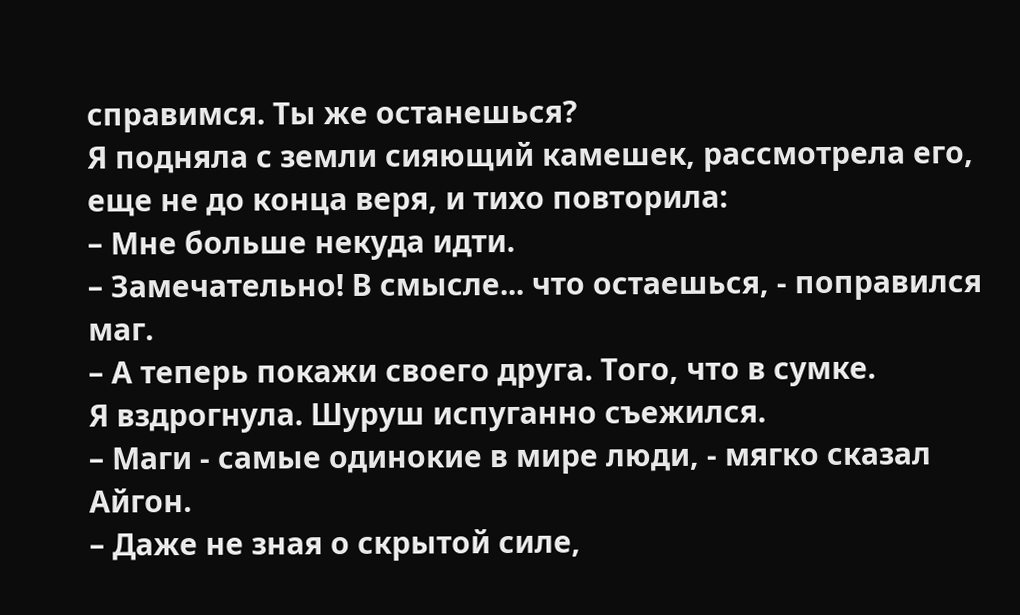справимся. Ты же останешься?
Я подняла с земли сияющий камешек, рассмотрела его, еще не до конца веря, и тихо повторила:
– Мне больше некуда идти.
– Замечательно! В смысле... что остаешься, - поправился маг.
– А теперь покажи своего друга. Того, что в сумке.
Я вздрогнула. Шуруш испуганно съежился.
– Маги - самые одинокие в мире люди, - мягко сказал Айгон.
– Даже не зная о скрытой силе,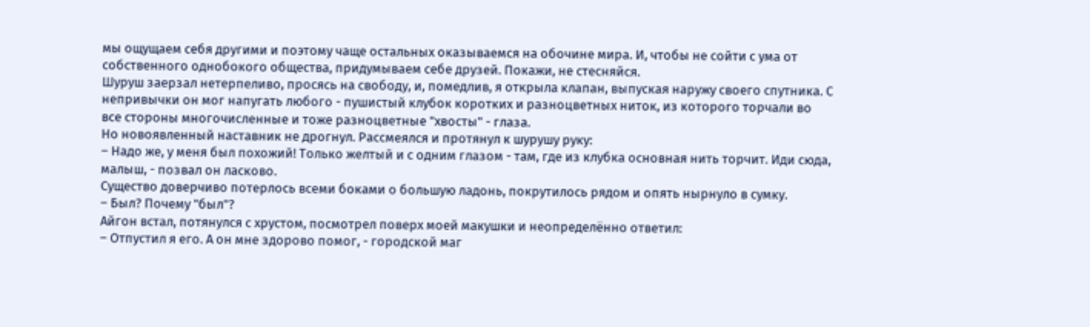мы ощущаем себя другими и поэтому чаще остальных оказываемся на обочине мира. И, чтобы не сойти с ума от собственного однобокого общества, придумываем себе друзей. Покажи, не стесняйся.
Шуруш заерзал нетерпеливо, просясь на свободу, и, помедлив, я открыла клапан, выпуская наружу своего спутника. С непривычки он мог напугать любого - пушистый клубок коротких и разноцветных ниток, из которого торчали во все стороны многочисленные и тоже разноцветные "хвосты" - глаза.
Но новоявленный наставник не дрогнул. Рассмеялся и протянул к шурушу руку:
– Надо же, у меня был похожий! Только желтый и с одним глазом - там, где из клубка основная нить торчит. Иди сюда, малыш, - позвал он ласково.
Существо доверчиво потерлось всеми боками о большую ладонь, покрутилось рядом и опять нырнуло в сумку.
– Был? Почему "был"?
Айгон встал, потянулся с хрустом, посмотрел поверх моей макушки и неопределённо ответил:
– Отпустил я его. А он мне здорово помог, - городской маг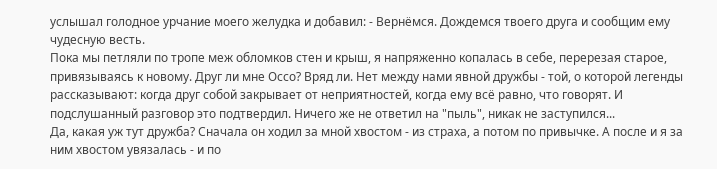услышал голодное урчание моего желудка и добавил: - Вернёмся. Дождемся твоего друга и сообщим ему чудесную весть.
Пока мы петляли по тропе меж обломков стен и крыш, я напряженно копалась в себе, перерезая старое, привязываясь к новому. Друг ли мне Оссо? Вряд ли. Нет между нами явной дружбы - той, о которой легенды рассказывают: когда друг собой закрывает от неприятностей, когда ему всё равно, что говорят. И подслушанный разговор это подтвердил. Ничего же не ответил на "пыль", никак не заступился...
Да, какая уж тут дружба? Сначала он ходил за мной хвостом - из страха, а потом по привычке. А после и я за ним хвостом увязалась - и по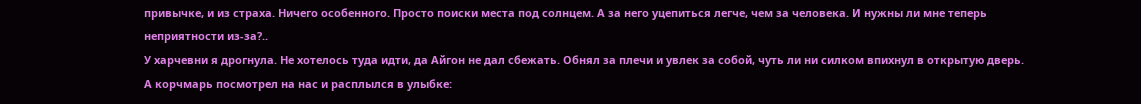привычке, и из страха. Ничего особенного. Просто поиски места под солнцем. А за него уцепиться легче, чем за человека. И нужны ли мне теперь неприятности из-за?..
У харчевни я дрогнула. Не хотелось туда идти, да Айгон не дал сбежать. Обнял за плечи и увлек за собой, чуть ли ни силком впихнул в открытую дверь. А корчмарь посмотрел на нас и расплылся в улыбке: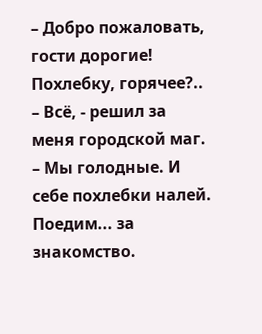– Добро пожаловать, гости дорогие! Похлебку, горячее?..
– Всё, - решил за меня городской маг.
– Мы голодные. И себе похлебки налей. Поедим... за знакомство.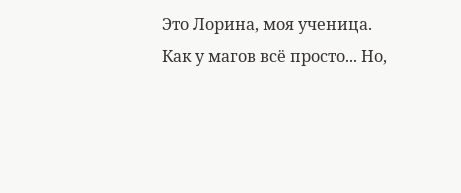Это Лорина, моя ученица.
Как у магов всё просто... Но,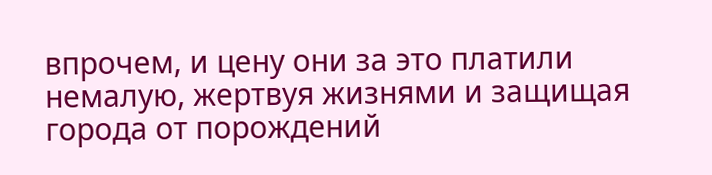впрочем, и цену они за это платили немалую, жертвуя жизнями и защищая города от порождений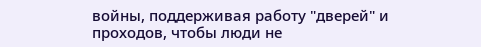войны, поддерживая работу "дверей" и проходов, чтобы люди не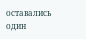оставались один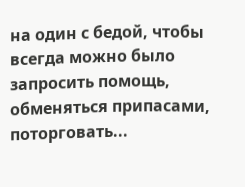на один с бедой, чтобы всегда можно было запросить помощь, обменяться припасами, поторговать...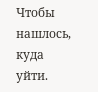Чтобы нашлось, куда уйти.